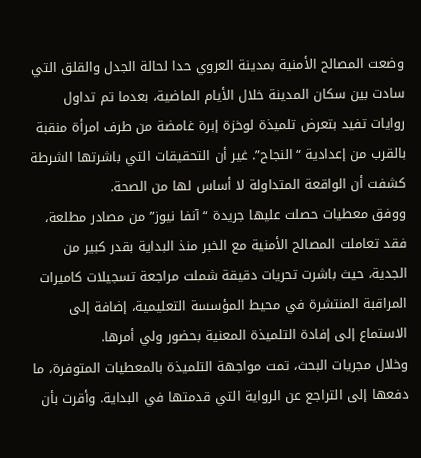وضعت المصالح الأمنية بمدينة العروي حدا لحالة الجدل والقلق التي سادت بين سكان المدينة خلال الأيام الماضية، بعدما تم تداول روايات تفيد بتعرض تلميذة لوخزة إبرة غامضة من طرف امرأة منقبة بالقرب من إعدادية “النجاح”. غير أن التحقيقات التي باشرتها الشرطة كشفت أن الواقعة المتداولة لا أساس لها من الصحة.
ووفق معطيات حصلت عليها جريدة “آنفا نيوز” من مصادر مطلعة، فقد تعاملت المصالح الأمنية مع الخبر منذ البداية بقدر كبير من الجدية، حيث باشرت تحريات دقيقة شملت مراجعة تسجيلات كاميرات المراقبة المنتشرة في محيط المؤسسة التعليمية، إضافة إلى الاستماع إلى إفادة التلميذة المعنية بحضور ولي أمرها.
وخلال مجريات البحث، تمت مواجهة التلميذة بالمعطيات المتوفرة، ما دفعها إلى التراجع عن الرواية التي قدمتها في البداية. وأقرت بأن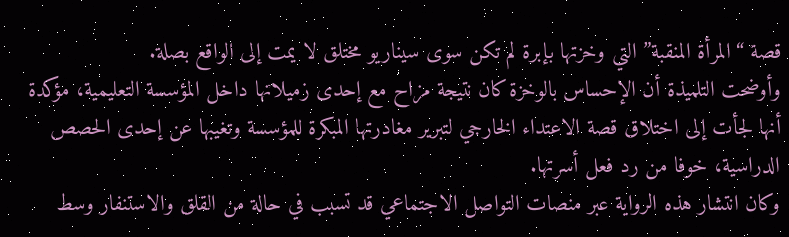قصة “المرأة المنقبة” التي وخزتها بإبرة لم تكن سوى سيناريو مختلق لا يمت إلى الواقع بصلة.
وأوضحت التلميذة أن الإحساس بالوخزة كان نتيجة مزاح مع إحدى زميلاتها داخل المؤسسة التعليمية، مؤكدة أنها لجأت إلى اختلاق قصة الاعتداء الخارجي لتبرير مغادرتها المبكرة للمؤسسة وتغيبها عن إحدى الحصص الدراسية، خوفا من رد فعل أسرتها.
وكان انتشار هذه الرواية عبر منصات التواصل الاجتماعي قد تسبب في حالة من القلق والاستنفار وسط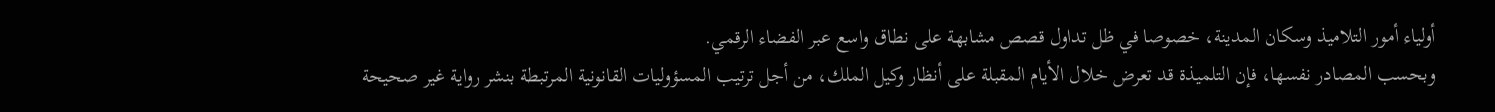أولياء أمور التلاميذ وسكان المدينة، خصوصا في ظل تداول قصص مشابهة على نطاق واسع عبر الفضاء الرقمي.
وبحسب المصادر نفسها، فإن التلميذة قد تعرض خلال الأيام المقبلة على أنظار وكيل الملك، من أجل ترتيب المسؤوليات القانونية المرتبطة بنشر رواية غير صحيحة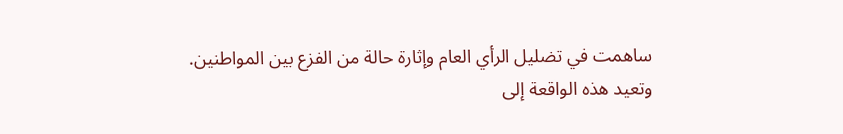ساهمت في تضليل الرأي العام وإثارة حالة من الفزع بين المواطنين.
وتعيد هذه الواقعة إلى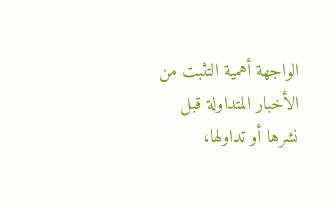الواجهة أهمية التثبت من الأخبار المتداولة قبل نشرها أو تداولها،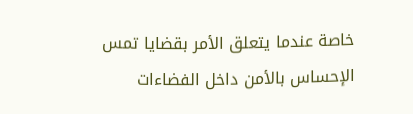خاصة عندما يتعلق الأمر بقضايا تمس الإحساس بالأمن داخل الفضاءات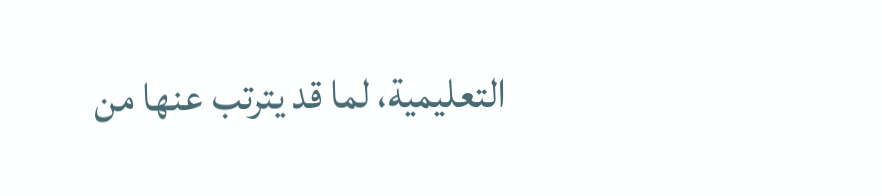التعليمية، لما قد يترتب عنها من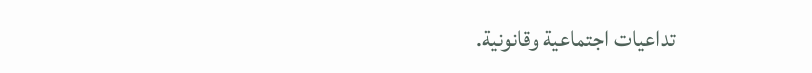تداعيات اجتماعية وقانونية.